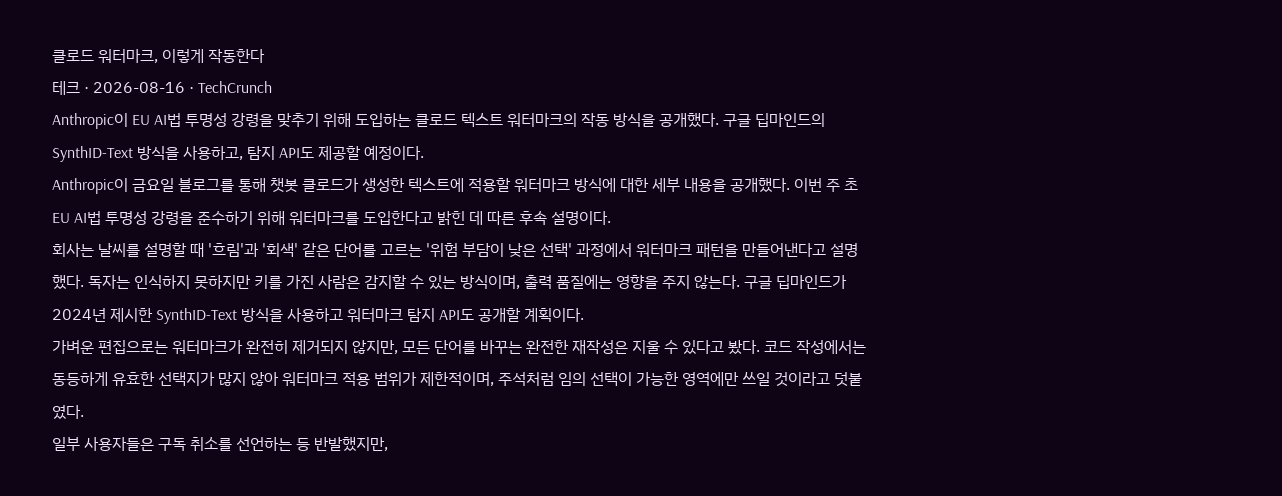클로드 워터마크, 이렇게 작동한다
테크 · 2026-08-16 · TechCrunch
Anthropic이 EU AI법 투명성 강령을 맞추기 위해 도입하는 클로드 텍스트 워터마크의 작동 방식을 공개했다. 구글 딥마인드의 SynthID-Text 방식을 사용하고, 탐지 API도 제공할 예정이다.
Anthropic이 금요일 블로그를 통해 챗봇 클로드가 생성한 텍스트에 적용할 워터마크 방식에 대한 세부 내용을 공개했다. 이번 주 초 EU AI법 투명성 강령을 준수하기 위해 워터마크를 도입한다고 밝힌 데 따른 후속 설명이다.
회사는 날씨를 설명할 때 '흐림'과 '회색' 같은 단어를 고르는 '위험 부담이 낮은 선택' 과정에서 워터마크 패턴을 만들어낸다고 설명했다. 독자는 인식하지 못하지만 키를 가진 사람은 감지할 수 있는 방식이며, 출력 품질에는 영향을 주지 않는다. 구글 딥마인드가 2024년 제시한 SynthID-Text 방식을 사용하고 워터마크 탐지 API도 공개할 계획이다.
가벼운 편집으로는 워터마크가 완전히 제거되지 않지만, 모든 단어를 바꾸는 완전한 재작성은 지울 수 있다고 봤다. 코드 작성에서는 동등하게 유효한 선택지가 많지 않아 워터마크 적용 범위가 제한적이며, 주석처럼 임의 선택이 가능한 영역에만 쓰일 것이라고 덧붙였다.
일부 사용자들은 구독 취소를 선언하는 등 반발했지만,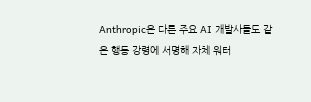Anthropic은 다른 주요 AI 개발사들도 같은 행동 강령에 서명해 자체 워터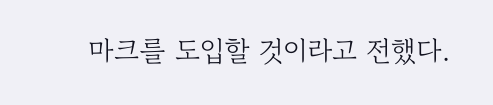마크를 도입할 것이라고 전했다.